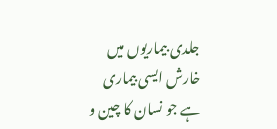جلدی بیماریوں میں خارش ایسی بیماری ہے جو نسان کا چین و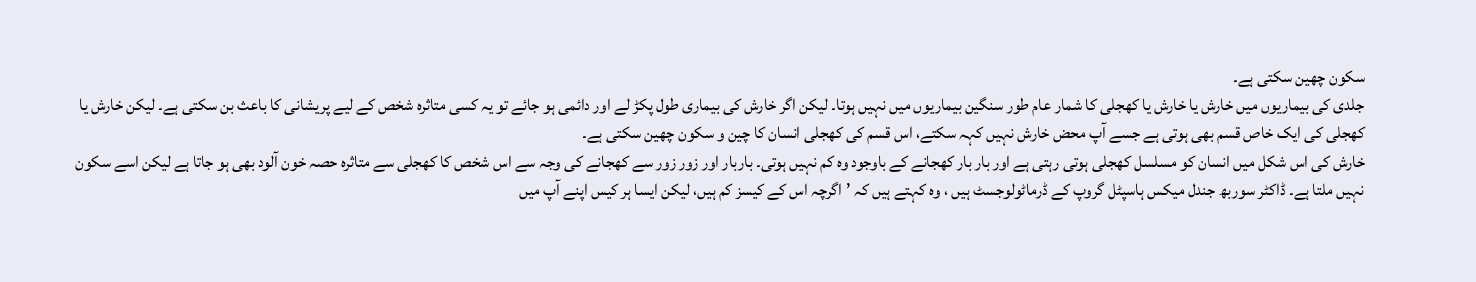سکون چھین سکتی ہے۔
جلدی کی بیماریوں میں خارش یا خارش یا کھجلی کا شمار عام طور سنگین بیماریوں میں نہیں ہوتا۔ لیکن اگر خارش کی بیماری طول پکڑ لے اور دائمی ہو جائے تو یہ کسی متاثرہ شخص کے لیے پریشانی کا باعث بن سکتی ہے۔ لیکن خارش یا کھجلی کی ایک خاص قسم بھی ہوتی ہے جسے آپ محض خارش نہیں کہہ سکتے، اس قسم کی کھجلی انسان کا چین و سکون چھین سکتی ہے۔
خارش کی اس شکل میں انسان کو مسلسل کھجلی ہوتی رہتی ہے اور بار بار کھجانے کے باوجود وہ کم نہیں ہوتی۔ باربار اور زور زور سے کھجانے کی وجہ سے اس شخص کا کھجلی سے متاثرہ حصہ خون آلود بھی ہو جاتا ہے لیکن اسے سکون نہیں ملتا ہے۔ ڈاکٹر سوربھ جندل میکس ہاسپٹل گروپ کے ڈرماٹولوجسٹ ہیں ، وہ کہتے ہیں کہ ’اگرچہ اس کے کیسز کم ہیں، لیکن ایسا ہر کیس اپنے آپ میں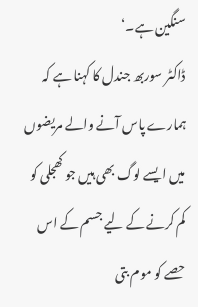سنگین ہے۔‘
ڈاکٹر سوربھ جندل کا کہنا ہے کہ ہمارے پاس آنے والے مریضوں میں ایسے لوگ بھی ہیں جو کھجلی کو کم کرنے کے لیے جسم کے اس حصے کو موم بتی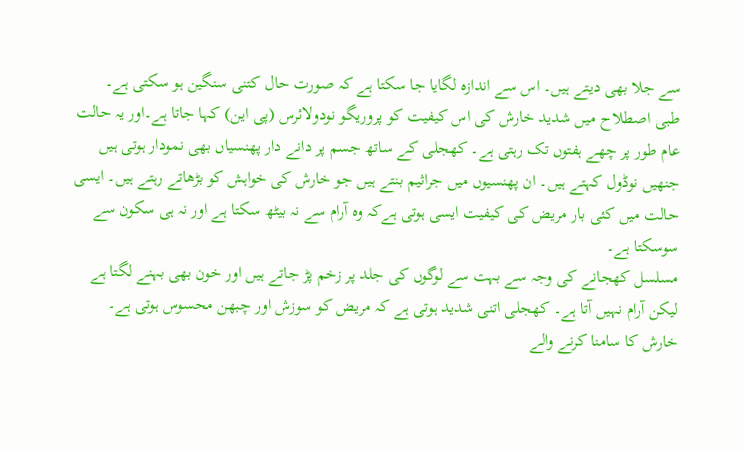سے جلا بھی دیتے ہیں۔ اس سے اندازہ لگایا جا سکتا ہے کہ صورت حال کتنی سنگین ہو سکتی ہے۔
طبی اصطلاح میں شدید خارش کی اس کیفیت کو پروریگو نودولائرس (پی این) کہا جاتا ہے۔اور یہ حالت عام طور پر چھے ہفتوں تک رہتی ہے۔ کھجلی کے ساتھ جسم پر دانے دار پھنسیاں بھی نمودار ہوتی ہیں جنھیں نوڈول کہتے ہیں۔ ان پھنسیوں میں جراثیم بنتے ہیں جو خارش کی خواہش کو بڑھاتے رہتے ہیں۔ ایسی حالت میں کئی بار مریض کی کیفیت ایسی ہوتی ہےکہ وہ آرام سے نہ بیٹھ سکتا ہے اور نہ ہی سکون سے سوسکتا ہے۔
مسلسل کھجانے کی وجہ سے بہت سے لوگوں کی جلد پر زخم پڑ جاتے ہیں اور خون بھی بہنے لگتا ہے لیکن آرام نہیں آتا ہے۔ کھجلی اتنی شدید ہوتی ہے کہ مریض کو سوزش اور چبھن محسوس ہوتی ہے۔ خارش کا سامنا کرنے والے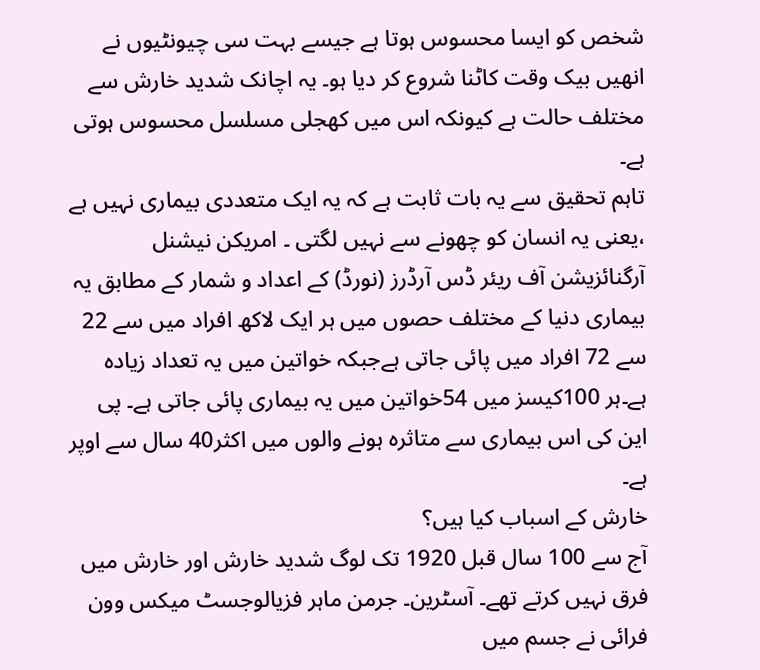شخص کو ایسا محسوس ہوتا ہے جیسے بہت سی چیونٹیوں نے انھیں بیک وقت کاٹنا شروع کر دیا ہو۔ یہ اچانک شدید خارش سے مختلف حالت ہے کیونکہ اس میں کھجلی مسلسل محسوس ہوتی ہے۔
تاہم تحقیق سے یہ بات ثابت ہے کہ یہ ایک متعددی بیماری نہیں ہے ،یعنی یہ انسان کو چھونے سے نہیں لگتی ۔ امریکن نیشنل آرگنائزیشن آف ریئر ڈس آرڈرز (نورڈ) کے اعداد و شمار کے مطابق یہ بیماری دنیا کے مختلف حصوں میں ہر ایک لاکھ افراد میں سے 22 سے 72 افراد میں پائی جاتی ہےجبکہ خواتین میں یہ تعداد زیادہ ہے۔ہر 100کیسز میں 54خواتین میں یہ بیماری پائی جاتی ہے۔ پی این کی اس بیماری سے متاثرہ ہونے والوں میں اکثر40 سال سے اوپر ہے۔
خارش کے اسباب کیا ہیں؟
آج سے 100 سال قبل 1920 تک لوگ شدید خارش اور خارش میں فرق نہیں کرتے تھے۔ آسٹرین۔ جرمن ماہر فزیالوجسٹ میکس وون فرائی نے جسم میں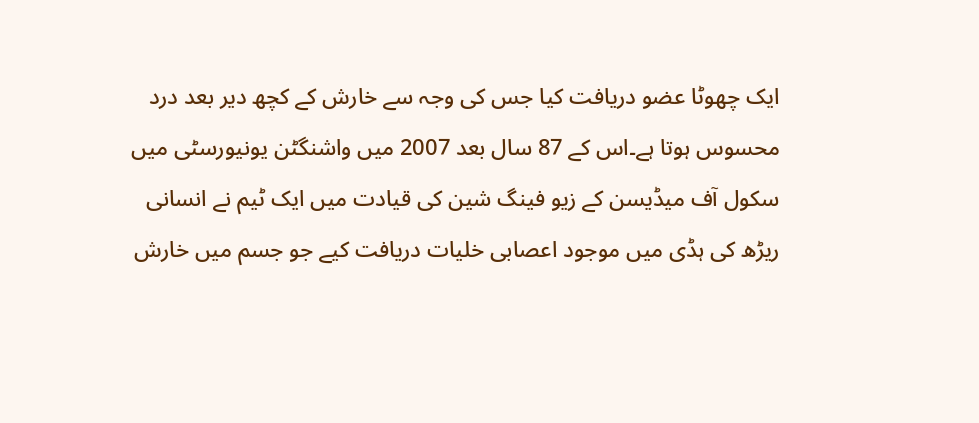ایک چھوٹا عضو دریافت کیا جس کی وجہ سے خارش کے کچھ دیر بعد درد محسوس ہوتا ہے۔اس کے 87 سال بعد 2007 میں واشنگٹن یونیورسٹی میں سکول آف میڈیسن کے زیو فینگ شین کی قیادت میں ایک ٹیم نے انسانی ریڑھ کی ہڈی میں موجود اعصابی خلیات دریافت کیے جو جسم میں خارش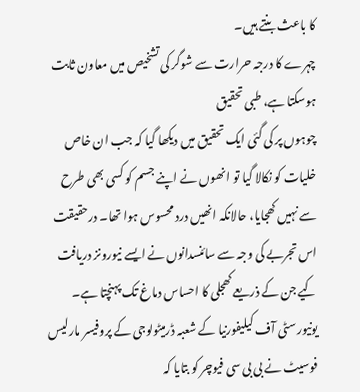کا باعث بنتے ہیں۔
چہرے کا درجہ حرارت سے شوگر کی تشخیص میں معاون ثابت ہوسکتا ہے، طبی تحقیق
چوہوں پر کی گئی ایک تحقیق میں دیکھا گیا کہ جب ان خاص خلیات کو نکالا گیا تو انھوں نے اپنے جسم کو کسی بھی طرح سے نہیں کھجایا، حالانکہ انھیں درد محسوس ہوا تھا۔ درحقیقت اس تجربے کی وجہ سے سائنسدانوں نے ایسے نیورونز دریافت کیے جن کے ذریعے کھجلی کا احساس دماغ تک پہنچتا ہے۔
یونیورسٹی آف کیلیفورنیا کے شعبہ ڈرمیٹولوجی کے پروفیسر مارلیس فوسیٹ نے بی بی سی فیوچر کو بتایا کہ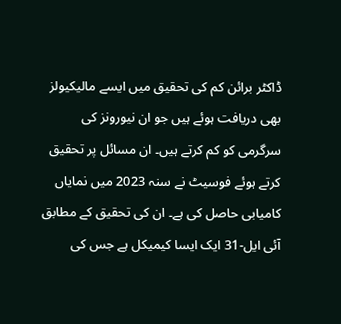ڈاکٹر برائن کم کی تحقیق میں ایسے مالیکیولز بھی دریافت ہوئے ہیں جو ان نیورونز کی سرگرمی کو کم کرتے ہیں۔ ان مسائل پر تحقیق کرتے ہوئے فوسیٹ نے سنہ 2023 میں نمایاں کامیابی حاصل کی ہے۔ ان کی تحقیق کے مطابق آئی ایل-31 ایک ایسا کیمیکل ہے جس کی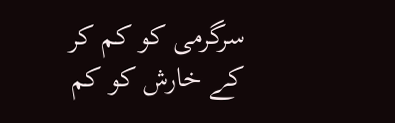سرگرمی کو کم کر کے خارش کو کم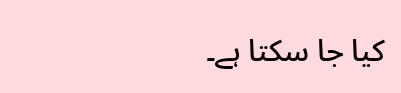کیا جا سکتا ہے۔